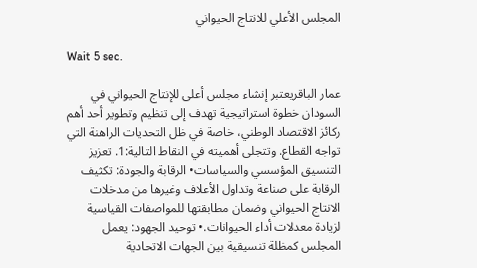المجلس الأعلي للانتاج الحيواني

Wait 5 sec.

عمار الباقريعتبر إنشاء مجلس أعلى للإنتاج الحيواني في السودان خطوة استراتيجية تهدف إلى تنظيم وتطوير أحد أهم ركائز الاقتصاد الوطني، خاصة في ظل التحديات الراهنة التي تواجه القطاع. وتتجلى أهميته في النقاط التالية:1. تعزيز التنسيق المؤسسي والسياسات• الرقابة والجودة: تكثيف الرقابة على صناعة وتداول الأعلاف وغيرها من مدخلات الانتاج الحيواني وضمان مطابقتها للمواصفات القياسية لزيادة معدلات أداء الحيوانات.• توحيد الجهود: يعمل المجلس كمظلة تنسيقية بين الجهات الاتحادية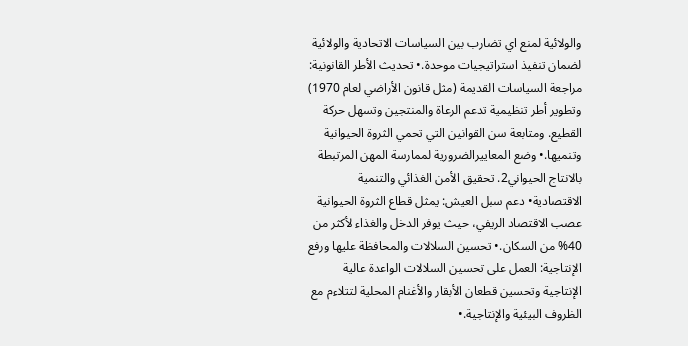والولائية لمنع اي تضارب بين السياسات الاتحادية والولائية لضمان تنفيذ استراتيجيات موحدة.• تحديث الأطر القانونية: مراجعة السياسات القديمة (مثل قانون الأراضي لعام 1970) وتطوير أطر تنظيمية تدعم الرعاة والمنتجين وتسهل حركة القطيع. ومتابعة سن القوانين التي تحمي الثروة الحيوانية وتنميها.• وضع المعاييرالضرورية لممارسة المهن المرتبطة بالانتاج الحيواني2. تحقيق الأمن الغذائي والتنمية الاقتصادية• دعم سبل العيش: يمثل قطاع الثروة الحيوانية عصب الاقتصاد الريفي، حيث يوفر الدخل والغذاء لأكثر من 40% من السكان.• تحسين السلالات والمحافظة عليها ورفع الإنتاجية: العمل على تحسين السلالات الواعدة عالية الإنتاجية وتحسين قطعان الأبقار والأغنام المحلية لتتلاءم مع الظروف البيئية والإنتاجية.•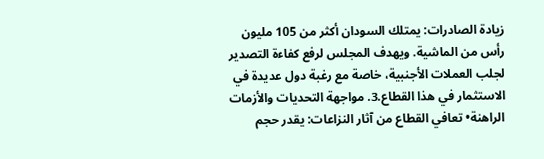زيادة الصادرات: يمتلك السودان أكثر من 105 مليون رأس من الماشية. ويهدف المجلس لرفع كفاءة التصدير لجلب العملات الأجنبية، خاصة مع رغبة دول عديدة في الاستثمار في هذا القطاع.3. مواجهة التحديات والأزمات الراهنة• تعافي القطاع من آثار النزاعات: يقدر حجم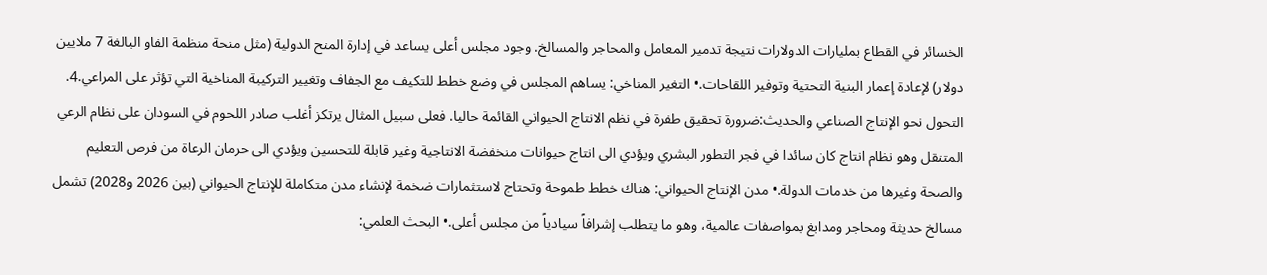الخسائر في القطاع بمليارات الدولارات نتيجة تدمير المعامل والمحاجر والمسالخ. وجود مجلس أعلى يساعد في إدارة المنح الدولية (مثل منحة منظمة الفاو البالغة 7 ملايين دولار) لإعادة إعمار البنية التحتية وتوفير اللقاحات.• التغير المناخي: يساهم المجلس في وضع خطط للتكيف مع الجفاف وتغيير التركيبة المناخية التي تؤثر على المراعي.4. التحول نحو الإنتاج الصناعي والحديث:ضرورة تحقيق طفرة في نظم الانتاج الحيواني القائمة حاليا. فعلى سبيل المثال يرتكز أغلب صادر اللحوم في السودان على نظام الرعي المتنقل وهو نظام انتاج كان سائدا في فجر التطور البشري ويؤدي الى انتاج حيوانات منخفضة الانتاجية وغير قابلة للتحسين ويؤدي الى حرمان الرعاة من فرص التعليم والصحة وغيرها من خدمات الدولة.• مدن الإنتاج الحيواني: هناك خطط طموحة وتحتاج لاستثمارات ضخمة لإنشاء مدن متكاملة للإنتاج الحيواني (بين 2026 و2028) تشمل مسالخ حديثة ومحاجر ومدابغ بمواصفات عالمية، وهو ما يتطلب إشرافاً سيادياً من مجلس أعلى.• البحث العلمي: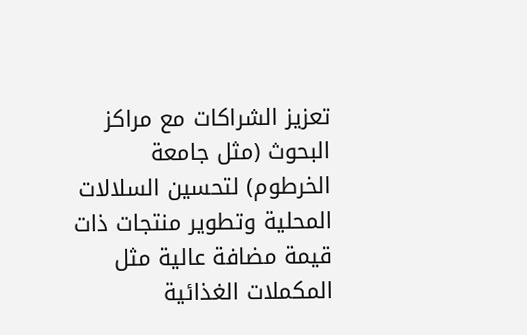تعزيز الشراكات مع مراكز البحوث (مثل جامعة الخرطوم) لتحسين السلالات المحلية وتطوير منتجات ذات قيمة مضافة عالية مثل المكملات الغذائية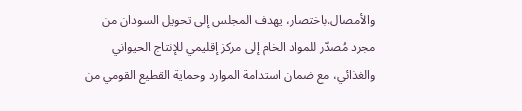والأمصال.باختصار، يهدف المجلس إلى تحويل السودان من مجرد مُصدّر للمواد الخام إلى مركز إقليمي للإنتاج الحيواني والغذائي، مع ضمان استدامة الموارد وحماية القطيع القومي من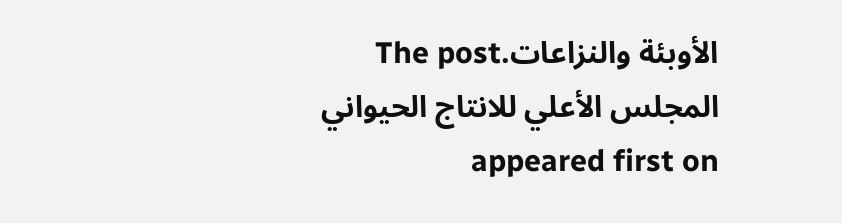الأوبئة والنزاعات.The post المجلس الأعلي للانتاج الحيواني appeared first on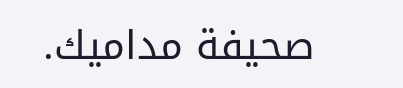صحيفة مداميك.